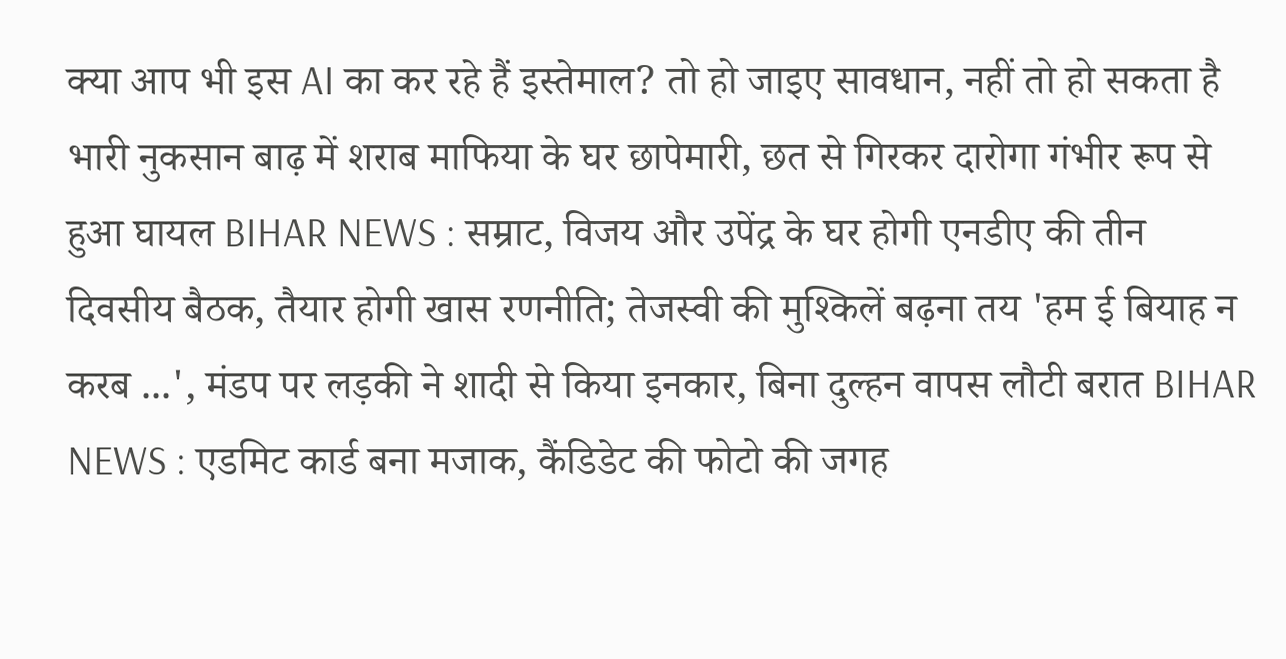क्या आप भी इस AI का कर रहे हैं इस्तेमाल? तो हो जाइए सावधान, नहीं तो हो सकता है भारी नुकसान बाढ़ में शराब माफिया के घर छापेमारी, छत से गिरकर दारोगा गंभीर रूप से हुआ घायल BIHAR NEWS : सम्राट, विजय और उपेंद्र के घर होगी एनडीए की तीन दिवसीय बैठक, तैयार होगी खास रणनीति; तेजस्वी की मुश्किलें बढ़ना तय 'हम ई बियाह न करब ...', मंडप पर लड़की ने शादी से किया इनकार, बिना दुल्हन वापस लौटी बरात BIHAR NEWS : एडमिट कार्ड बना मजाक, कैंडिडेट की फोटो की जगह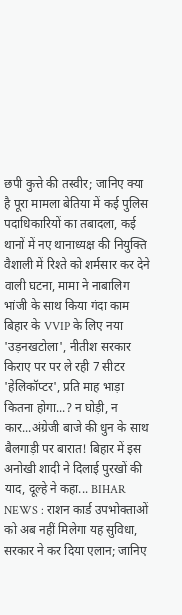छपी कुत्ते की तस्वीर; जानिए क्या है पूरा मामला बेतिया में कई पुलिस पदाधिकारियों का तबादला, कई थानों में नए थानाध्यक्ष की नियुक्ति वैशाली में रिश्ते को शर्मसार कर देने वाली घटना, मामा ने नाबालिग भांजी के साथ किया गंदा काम बिहार के VVIP के लिए नया 'उड़नखटोला', नीतीश सरकार किराए पर पर ले रही 7 सीटर 'हेलिकॉप्टर', प्रति माह भाड़ा कितना होगा...? न घोड़ी, न कार...अंग्रेजी बाजे की धुन के साथ बैलगाड़ी पर बारात! बिहार में इस अनोखी शादी ने दिलाई पुरखों की याद, दूल्हे ने कहा... BIHAR NEWS : राशन कार्ड उपभोक्ताओं को अब नहीं मिलेगा यह सुविधा, सरकार ने कर दिया एलान; जानिए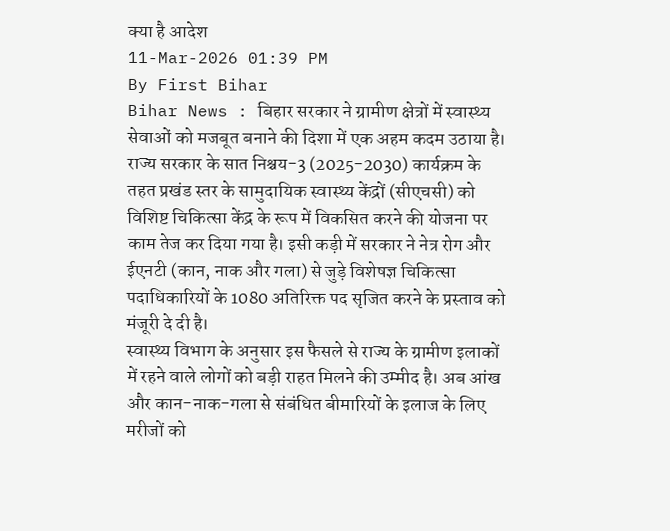क्या है आदेश
11-Mar-2026 01:39 PM
By First Bihar
Bihar News : बिहार सरकार ने ग्रामीण क्षेत्रों में स्वास्थ्य सेवाओं को मजबूत बनाने की दिशा में एक अहम कदम उठाया है। राज्य सरकार के सात निश्चय-3 (2025-2030) कार्यक्रम के तहत प्रखंड स्तर के सामुदायिक स्वास्थ्य केंद्रों (सीएचसी) को विशिष्ट चिकित्सा केंद्र के रूप में विकसित करने की योजना पर काम तेज कर दिया गया है। इसी कड़ी में सरकार ने नेत्र रोग और ईएनटी (कान, नाक और गला) से जुड़े विशेषज्ञ चिकित्सा पदाधिकारियों के 1080 अतिरिक्त पद सृजित करने के प्रस्ताव को मंजूरी दे दी है।
स्वास्थ्य विभाग के अनुसार इस फैसले से राज्य के ग्रामीण इलाकों में रहने वाले लोगों को बड़ी राहत मिलने की उम्मीद है। अब आंख और कान-नाक-गला से संबंधित बीमारियों के इलाज के लिए मरीजों को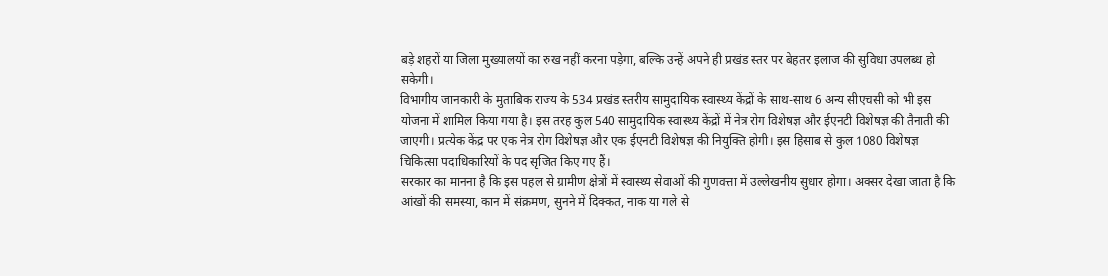बड़े शहरों या जिला मुख्यालयों का रुख नहीं करना पड़ेगा, बल्कि उन्हें अपने ही प्रखंड स्तर पर बेहतर इलाज की सुविधा उपलब्ध हो सकेगी।
विभागीय जानकारी के मुताबिक राज्य के 534 प्रखंड स्तरीय सामुदायिक स्वास्थ्य केंद्रों के साथ-साथ 6 अन्य सीएचसी को भी इस योजना में शामिल किया गया है। इस तरह कुल 540 सामुदायिक स्वास्थ्य केंद्रों में नेत्र रोग विशेषज्ञ और ईएनटी विशेषज्ञ की तैनाती की जाएगी। प्रत्येक केंद्र पर एक नेत्र रोग विशेषज्ञ और एक ईएनटी विशेषज्ञ की नियुक्ति होगी। इस हिसाब से कुल 1080 विशेषज्ञ चिकित्सा पदाधिकारियों के पद सृजित किए गए हैं।
सरकार का मानना है कि इस पहल से ग्रामीण क्षेत्रों में स्वास्थ्य सेवाओं की गुणवत्ता में उल्लेखनीय सुधार होगा। अक्सर देखा जाता है कि आंखों की समस्या, कान में संक्रमण, सुनने में दिक्कत, नाक या गले से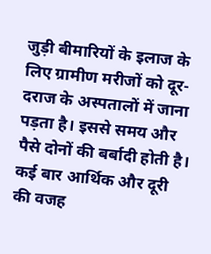जुड़ी बीमारियों के इलाज के लिए ग्रामीण मरीजों को दूर-दराज के अस्पतालों में जाना पड़ता है। इससे समय और पैसे दोनों की बर्बादी होती है। कई बार आर्थिक और दूरी की वजह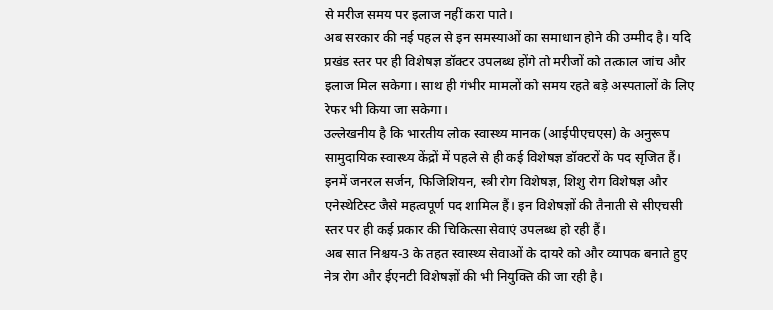से मरीज समय पर इलाज नहीं करा पाते।
अब सरकार की नई पहल से इन समस्याओं का समाधान होने की उम्मीद है। यदि प्रखंड स्तर पर ही विशेषज्ञ डॉक्टर उपलब्ध होंगे तो मरीजों को तत्काल जांच और इलाज मिल सकेगा। साथ ही गंभीर मामलों को समय रहते बड़े अस्पतालों के लिए रेफर भी किया जा सकेगा।
उल्लेखनीय है कि भारतीय लोक स्वास्थ्य मानक (आईपीएचएस) के अनुरूप सामुदायिक स्वास्थ्य केंद्रों में पहले से ही कई विशेषज्ञ डॉक्टरों के पद सृजित हैं। इनमें जनरल सर्जन, फिजिशियन, स्त्री रोग विशेषज्ञ, शिशु रोग विशेषज्ञ और एनेस्थेटिस्ट जैसे महत्वपूर्ण पद शामिल हैं। इन विशेषज्ञों की तैनाती से सीएचसी स्तर पर ही कई प्रकार की चिकित्सा सेवाएं उपलब्ध हो रही हैं।
अब सात निश्चय-3 के तहत स्वास्थ्य सेवाओं के दायरे को और व्यापक बनाते हुए नेत्र रोग और ईएनटी विशेषज्ञों की भी नियुक्ति की जा रही है।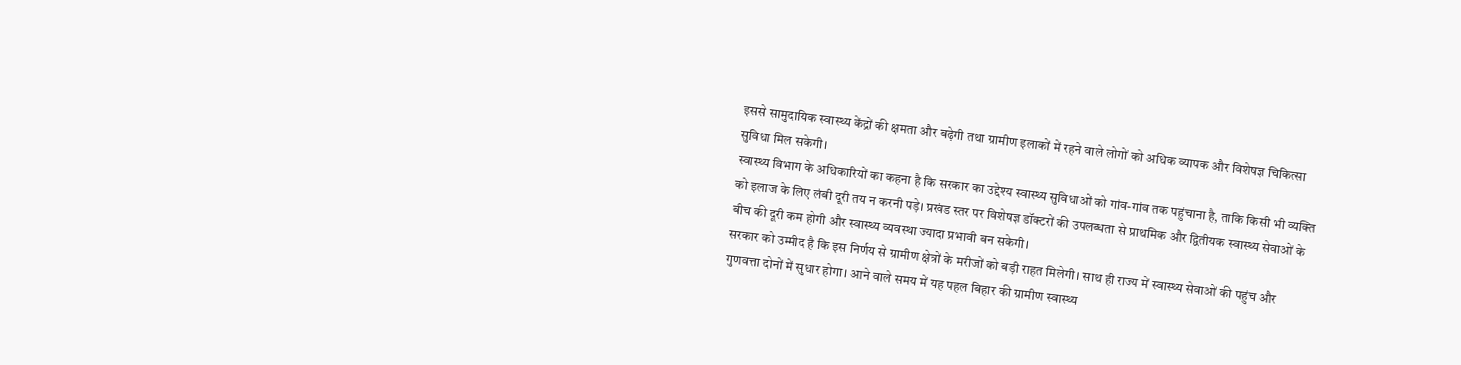इससे सामुदायिक स्वास्थ्य केंद्रों की क्षमता और बढ़ेगी तथा ग्रामीण इलाकों में रहने वाले लोगों को अधिक व्यापक और विशेषज्ञ चिकित्सा सुविधा मिल सकेगी।
स्वास्थ्य विभाग के अधिकारियों का कहना है कि सरकार का उद्देश्य स्वास्थ्य सुविधाओं को गांव-गांव तक पहुंचाना है, ताकि किसी भी व्यक्ति को इलाज के लिए लंबी दूरी तय न करनी पड़े। प्रखंड स्तर पर विशेषज्ञ डॉक्टरों की उपलब्धता से प्राथमिक और द्वितीयक स्वास्थ्य सेवाओं के बीच की दूरी कम होगी और स्वास्थ्य व्यवस्था ज्यादा प्रभावी बन सकेगी।
सरकार को उम्मीद है कि इस निर्णय से ग्रामीण क्षेत्रों के मरीजों को बड़ी राहत मिलेगी। साथ ही राज्य में स्वास्थ्य सेवाओं की पहुंच और गुणवत्ता दोनों में सुधार होगा। आने वाले समय में यह पहल बिहार की ग्रामीण स्वास्थ्य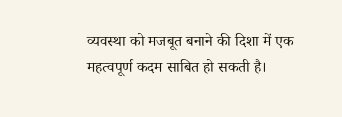व्यवस्था को मजबूत बनाने की दिशा में एक महत्वपूर्ण कदम साबित हो सकती है।